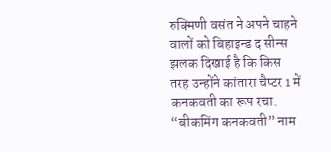रुक्मिणी वसंत ने अपने चाहने वालों को बिहाइन्ड द सीन्स झलक दिखाई है कि किस तरह उन्होंने कांतारा चैप्टर 1 में कनकवती का रूप रचा. “बीकमिंग कनकवती” नाम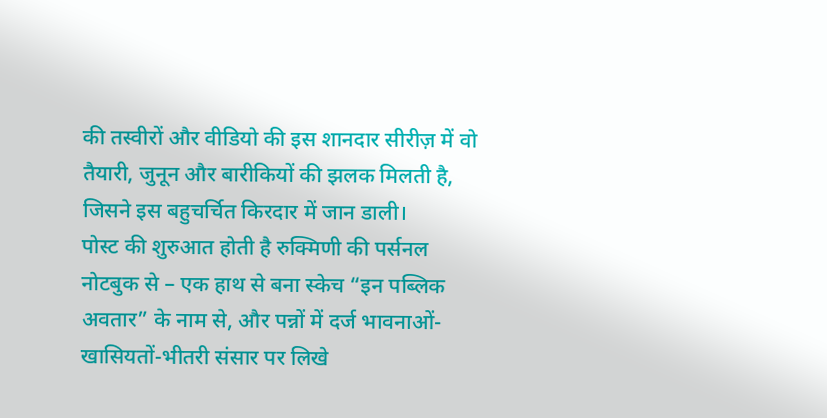की तस्वीरों और वीडियो की इस शानदार सीरीज़ में वो तैयारी, जुनून और बारीकियों की झलक मिलती है, जिसने इस बहुचर्चित किरदार में जान डाली।
पोस्ट की शुरुआत होती है रुक्मिणी की पर्सनल नोटबुक से – एक हाथ से बना स्केच “इन पब्लिक अवतार” के नाम से, और पन्नों में दर्ज भावनाओं-खासियतों-भीतरी संसार पर लिखे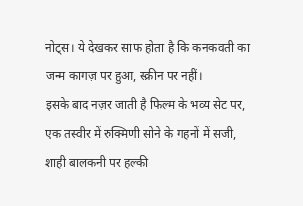नोट्स। ये देखकर साफ होता है कि कनकवती का जन्म कागज़ पर हुआ, स्क्रीन पर नहीं।
इसके बाद नज़र जाती है फिल्म के भव्य सेट पर, एक तस्वीर में रुक्मिणी सोने के गहनों में सजी, शाही बालकनी पर हल्की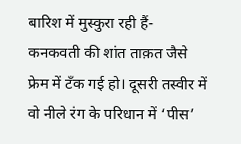बारिश में मुस्कुरा रही हैं- कनकवती की शांत ताक़त जैसे फ्रेम में टँक गई हो। दूसरी तस्वीर में वो नीले रंग के परिधान में ‘पीस’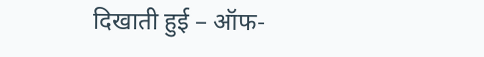दिखाती हुई – ऑफ-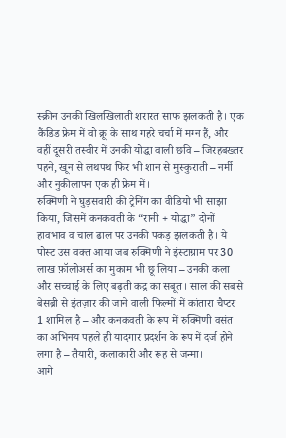स्क्रीन उनकी खिलखिलाती शरारत साफ झलकती है। एक कैंडिड फ्रेम में वो क्रू के साथ गहरे चर्चा में मग्न हैं, और वहीं दूसरी तस्वीर में उनकी योद्धा वाली छवि – जिरहबख्तर पहने, खून से लथपथ फिर भी शान से मुस्कुराती – नर्मी और नुकीलापन एक ही फ्रेम में।
रुक्मिणी ने घुड़सवारी की ट्रेनिंग का वीडियो भी साझा किया, जिसमें कनकवती के “रानी + योद्धा” दोनों हावभाव व चाल ढाल पर उनकी पकड़ झलकती है। ये पोस्ट उस वक्त आया जब रुक्मिणी ने इंस्टाग्राम पर 30 लाख फ़ॉलोअर्स का मुकाम भी छू लिया – उनकी कला और सच्चाई के लिए बढ़ती कद्र का सबूत। साल की सबसे बेसब्री से इंतज़ार की जाने वाली फिल्मों में कांतारा चैप्टर 1 शामिल है – और कनकवती के रूप में रुक्मिणी वसंत का अभिनय पहले ही यादगार प्रदर्शन के रूप में दर्ज होने लगा है – तैयारी, कलाकारी और रूह से जन्मा।
आगे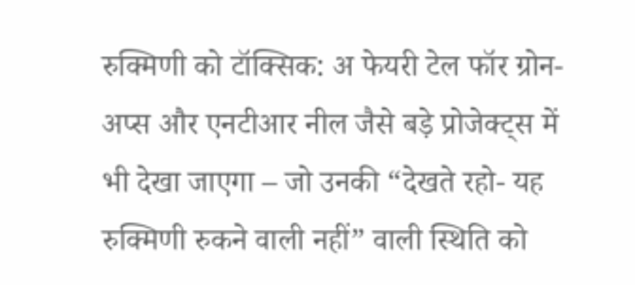रुक्मिणी को टॉक्सिक: अ फेयरी टेल फॉर ग्रोन-अप्स और एनटीआर नील जैसे बड़े प्रोजेक्ट्स में भी देखा जाएगा – जो उनकी “देखते रहो- यह रुक्मिणी रुकने वाली नहीं” वाली स्थिति को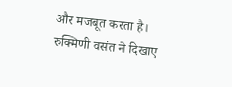और मजबूत करता है।
रुक्मिणी वसंत ने दिखाए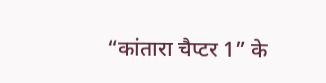“कांतारा चैप्टर 1” के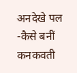अनदेखे पल -कैसे बनीं कनकवती